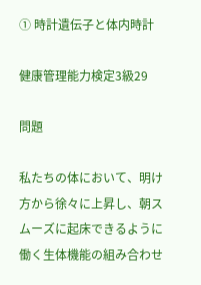① 時計遺伝子と体内時計

健康管理能力検定3級29

問題

私たちの体において、明け方から徐々に上昇し、朝スムーズに起床できるように働く生体機能の組み合わせ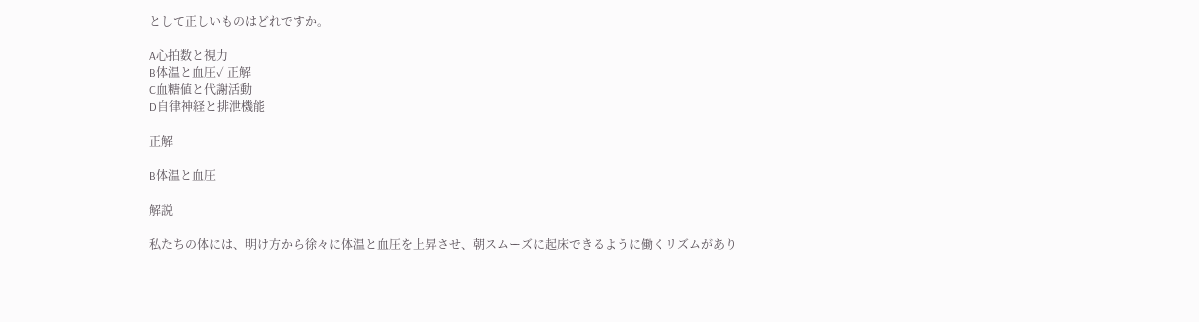として正しいものはどれですか。

A心拍数と視力
B体温と血圧✓ 正解
C血糖値と代謝活動
D自律神経と排泄機能

正解

B体温と血圧

解説

私たちの体には、明け方から徐々に体温と血圧を上昇させ、朝スムーズに起床できるように働くリズムがあり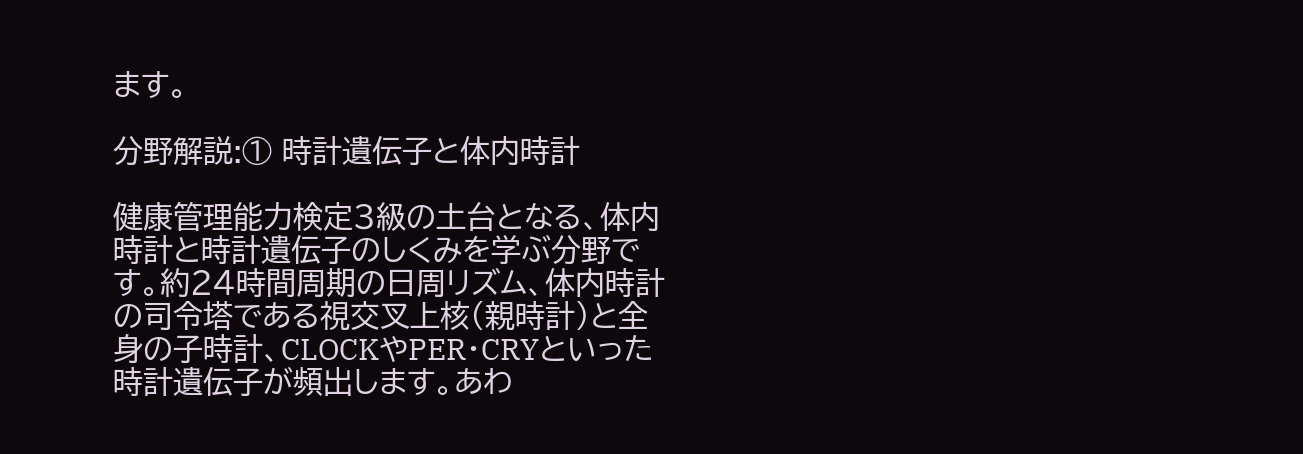ます。

分野解説:① 時計遺伝子と体内時計

健康管理能力検定3級の土台となる、体内時計と時計遺伝子のしくみを学ぶ分野です。約24時間周期の日周リズム、体内時計の司令塔である視交叉上核(親時計)と全身の子時計、CLOCKやPER・CRYといった時計遺伝子が頻出します。あわ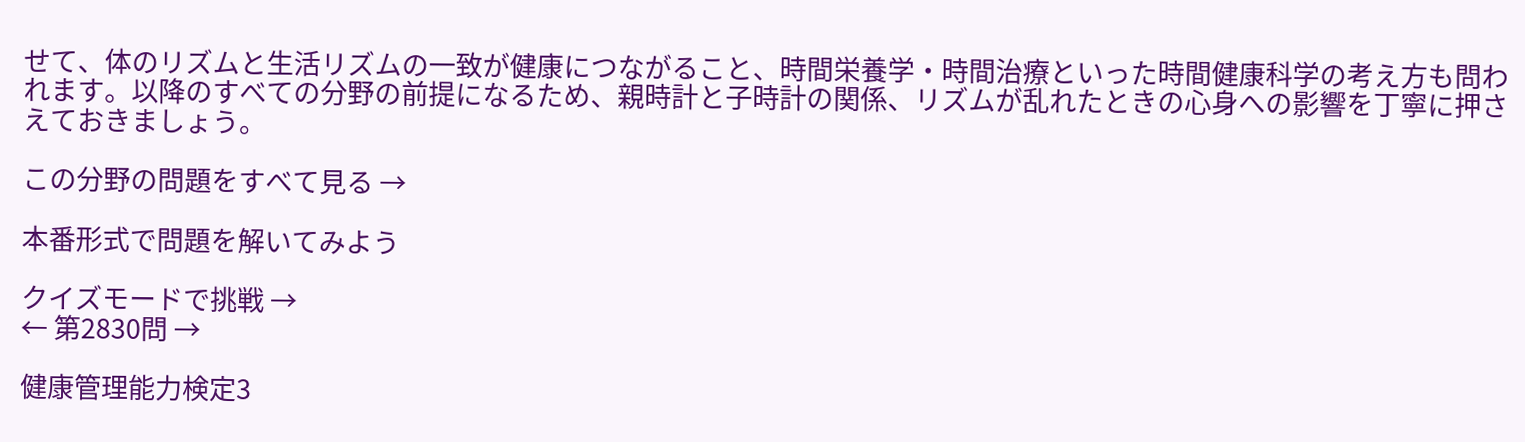せて、体のリズムと生活リズムの一致が健康につながること、時間栄養学・時間治療といった時間健康科学の考え方も問われます。以降のすべての分野の前提になるため、親時計と子時計の関係、リズムが乱れたときの心身への影響を丁寧に押さえておきましょう。

この分野の問題をすべて見る →

本番形式で問題を解いてみよう

クイズモードで挑戦 →
← 第2830問 →

健康管理能力検定3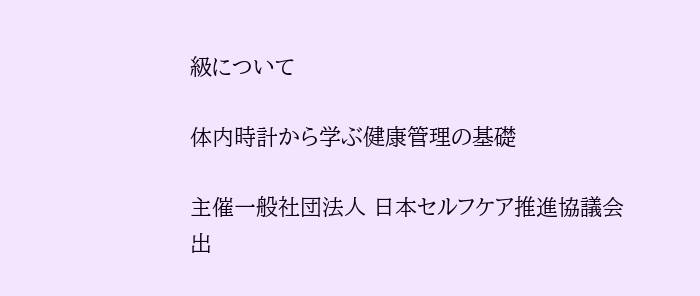級について

体内時計から学ぶ健康管理の基礎

主催一般社団法人 日本セルフケア推進協議会
出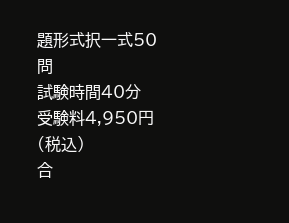題形式択一式50問
試験時間40分
受験料4,950円(税込)
合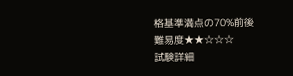格基準満点の70%前後
難易度★★☆☆☆
試験詳細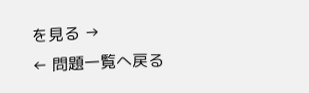を見る →
← 問題一覧へ戻る